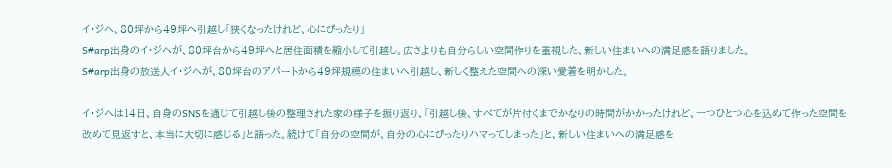イ・ジヘ、80坪から49坪へ引越し「狭くなったけれど、心にぴったり」
S#arp出身のイ・ジヘが、80坪台から49坪へと居住面積を縮小して引越し。広さよりも自分らしい空間作りを重視した、新しい住まいへの満足感を語りました。
S#arp出身の放送人イ・ジヘが、80坪台のアパートから49坪規模の住まいへ引越し、新しく整えた空間への深い愛着を明かした。

イ・ジヘは14日、自身のSNSを通じて引越し後の整理された家の様子を振り返り、「引越し後、すべてが片付くまでかなりの時間がかかったけれど、一つひとつ心を込めて作った空間を改めて見返すと、本当に大切に感じる」と語った。続けて「自分の空間が、自分の心にぴったりハマってしまった」と、新しい住まいへの満足感を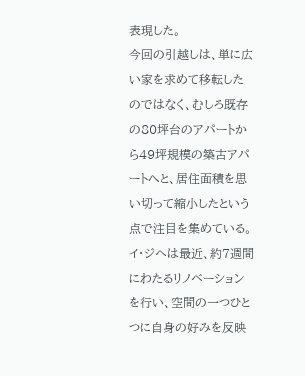表現した。
今回の引越しは、単に広い家を求めて移転したのではなく、むしろ既存の80坪台のアパートから49坪規模の築古アパートへと、居住面積を思い切って縮小したという点で注目を集めている。
イ・ジヘは最近、約7週間にわたるリノベーションを行い、空間の一つひとつに自身の好みを反映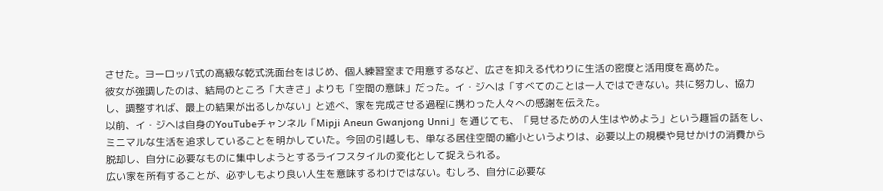させた。ヨーロッパ式の高級な乾式洗面台をはじめ、個人練習室まで用意するなど、広さを抑える代わりに生活の密度と活用度を高めた。
彼女が強調したのは、結局のところ「大きさ」よりも「空間の意味」だった。イ・ジヘは「すべてのことは一人ではできない。共に努力し、協力し、調整すれば、最上の結果が出るしかない」と述べ、家を完成させる過程に携わった人々への感謝を伝えた。
以前、イ・ジヘは自身のYouTubeチャンネル「Mipji Aneun Gwanjong Unni」を通じても、「見せるための人生はやめよう」という趣旨の話をし、ミニマルな生活を追求していることを明かしていた。今回の引越しも、単なる居住空間の縮小というよりは、必要以上の規模や見せかけの消費から脱却し、自分に必要なものに集中しようとするライフスタイルの変化として捉えられる。
広い家を所有することが、必ずしもより良い人生を意味するわけではない。むしろ、自分に必要な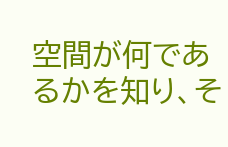空間が何であるかを知り、そ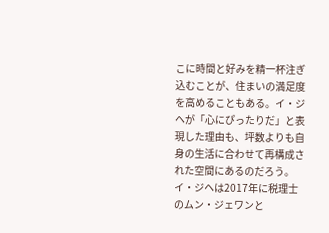こに時間と好みを精一杯注ぎ込むことが、住まいの満足度を高めることもある。イ・ジヘが「心にぴったりだ」と表現した理由も、坪数よりも自身の生活に合わせて再構成された空間にあるのだろう。
イ・ジヘは2017年に税理士のムン・ジェワンと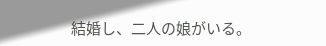結婚し、二人の娘がいる。